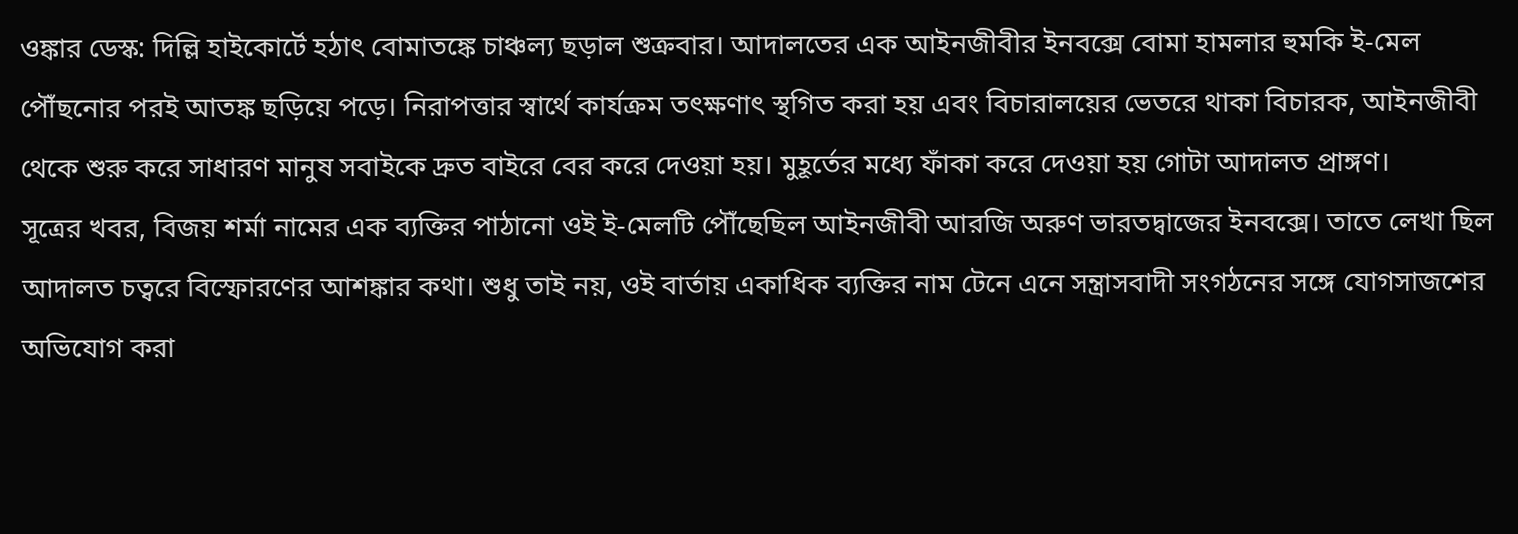ওঙ্কার ডেস্ক: দিল্লি হাইকোর্টে হঠাৎ বোমাতঙ্কে চাঞ্চল্য ছড়াল শুক্রবার। আদালতের এক আইনজীবীর ইনবক্সে বোমা হামলার হুমকি ই-মেল পৌঁছনোর পরই আতঙ্ক ছড়িয়ে পড়ে। নিরাপত্তার স্বার্থে কার্যক্রম তৎক্ষণাৎ স্থগিত করা হয় এবং বিচারালয়ের ভেতরে থাকা বিচারক, আইনজীবী থেকে শুরু করে সাধারণ মানুষ সবাইকে দ্রুত বাইরে বের করে দেওয়া হয়। মুহূর্তের মধ্যে ফাঁকা করে দেওয়া হয় গোটা আদালত প্রাঙ্গণ।
সূত্রের খবর, বিজয় শর্মা নামের এক ব্যক্তির পাঠানো ওই ই-মেলটি পৌঁছেছিল আইনজীবী আরজি অরুণ ভারতদ্বাজের ইনবক্সে। তাতে লেখা ছিল আদালত চত্বরে বিস্ফোরণের আশঙ্কার কথা। শুধু তাই নয়, ওই বার্তায় একাধিক ব্যক্তির নাম টেনে এনে সন্ত্রাসবাদী সংগঠনের সঙ্গে যোগসাজশের অভিযোগ করা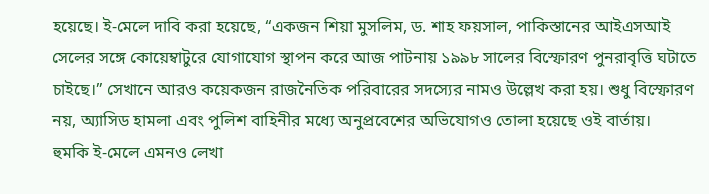হয়েছে। ই-মেলে দাবি করা হয়েছে, “একজন শিয়া মুসলিম, ড. শাহ ফয়সাল, পাকিস্তানের আইএসআই সেলের সঙ্গে কোয়েম্বাটুরে যোগাযোগ স্থাপন করে আজ পাটনায় ১৯৯৮ সালের বিস্ফোরণ পুনরাবৃত্তি ঘটাতে চাইছে।” সেখানে আরও কয়েকজন রাজনৈতিক পরিবারের সদস্যের নামও উল্লেখ করা হয়। শুধু বিস্ফোরণ নয়, অ্যাসিড হামলা এবং পুলিশ বাহিনীর মধ্যে অনুপ্রবেশের অভিযোগও তোলা হয়েছে ওই বার্তায়।
হুমকি ই-মেলে এমনও লেখা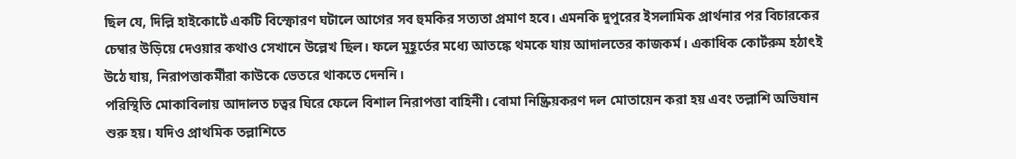ছিল যে, দিল্লি হাইকোর্টে একটি বিস্ফোরণ ঘটালে আগের সব হুমকির সত্যতা প্রমাণ হবে। এমনকি দুপুরের ইসলামিক প্রার্থনার পর বিচারকের চেম্বার উড়িয়ে দেওয়ার কথাও সেখানে উল্লেখ ছিল। ফলে মুহূর্তের মধ্যে আতঙ্কে থমকে যায় আদালতের কাজকর্ম। একাধিক কোর্টরুম হঠাৎই উঠে যায়, নিরাপত্তাকর্মীরা কাউকে ভেতরে থাকতে দেননি।
পরিস্থিতি মোকাবিলায় আদালত চত্বর ঘিরে ফেলে বিশাল নিরাপত্তা বাহিনী। বোমা নিষ্ক্রিয়করণ দল মোতায়েন করা হয় এবং তল্লাশি অভিযান শুরু হয়। যদিও প্রাথমিক তল্লাশিতে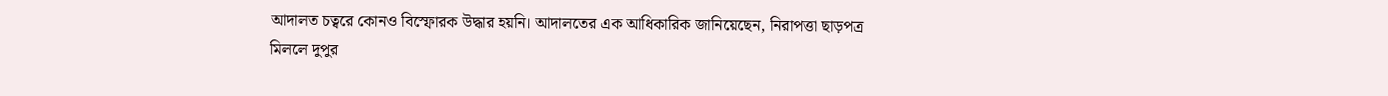আদালত চত্বরে কোনও বিস্ফোরক উদ্ধার হয়নি। আদালতের এক আধিকারিক জানিয়েছেন, নিরাপত্তা ছাড়পত্র মিললে দুপুর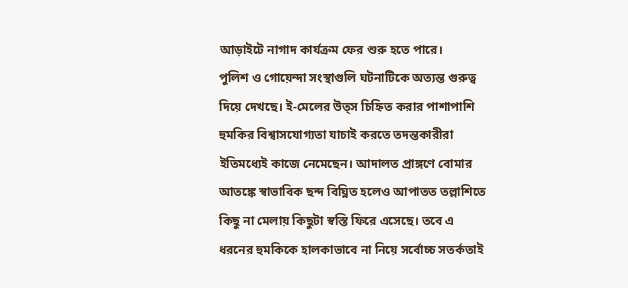আড়াইটে নাগাদ কার্যক্রম ফের শুরু হতে পারে।
পুলিশ ও গোয়েন্দা সংস্থাগুলি ঘটনাটিকে অত্যন্ত গুরুত্ব দিয়ে দেখছে। ই-মেলের উত্স চিহ্নিত করার পাশাপাশি হুমকির বিশ্বাসযোগ্যতা যাচাই করতে তদন্তকারীরা ইতিমধ্যেই কাজে নেমেছেন। আদালত প্রাঙ্গণে বোমার আতঙ্কে স্বাভাবিক ছন্দ বিঘ্নিত হলেও আপাতত তল্লাশিতে কিছু না মেলায় কিছুটা স্বস্তি ফিরে এসেছে। তবে এ ধরনের হুমকিকে হালকাভাবে না নিয়ে সর্বোচ্চ সতর্কতাই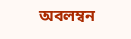অবলম্বন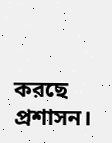করছে প্রশাসন।